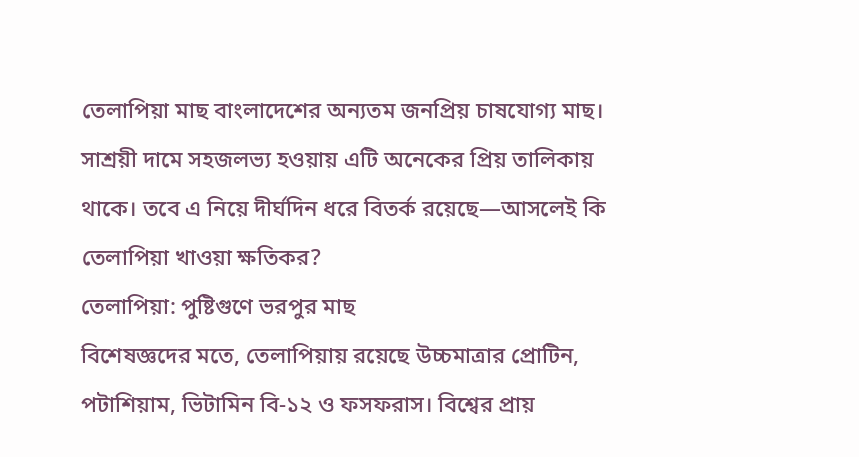তেলাপিয়া মাছ বাংলাদেশের অন্যতম জনপ্রিয় চাষযোগ্য মাছ। সাশ্রয়ী দামে সহজলভ্য হওয়ায় এটি অনেকের প্রিয় তালিকায় থাকে। তবে এ নিয়ে দীর্ঘদিন ধরে বিতর্ক রয়েছে—আসলেই কি তেলাপিয়া খাওয়া ক্ষতিকর?
তেলাপিয়া: পুষ্টিগুণে ভরপুর মাছ
বিশেষজ্ঞদের মতে, তেলাপিয়ায় রয়েছে উচ্চমাত্রার প্রোটিন, পটাশিয়াম, ভিটামিন বি-১২ ও ফসফরাস। বিশ্বের প্রায়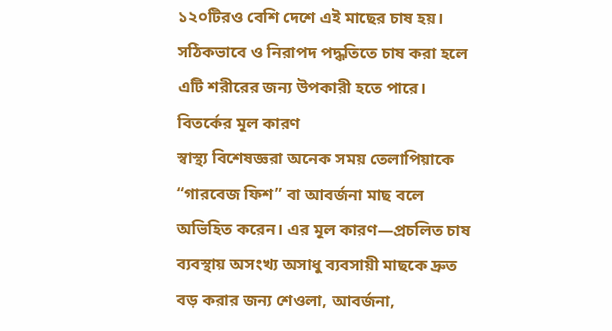১২০টিরও বেশি দেশে এই মাছের চাষ হয়। সঠিকভাবে ও নিরাপদ পদ্ধতিতে চাষ করা হলে এটি শরীরের জন্য উপকারী হতে পারে।
বিতর্কের মূল কারণ
স্বাস্থ্য বিশেষজ্ঞরা অনেক সময় তেলাপিয়াকে “গারবেজ ফিশ” বা আবর্জনা মাছ বলে অভিহিত করেন। এর মূল কারণ—প্রচলিত চাষ ব্যবস্থায় অসংখ্য অসাধু ব্যবসায়ী মাছকে দ্রুত বড় করার জন্য শেওলা, আবর্জনা,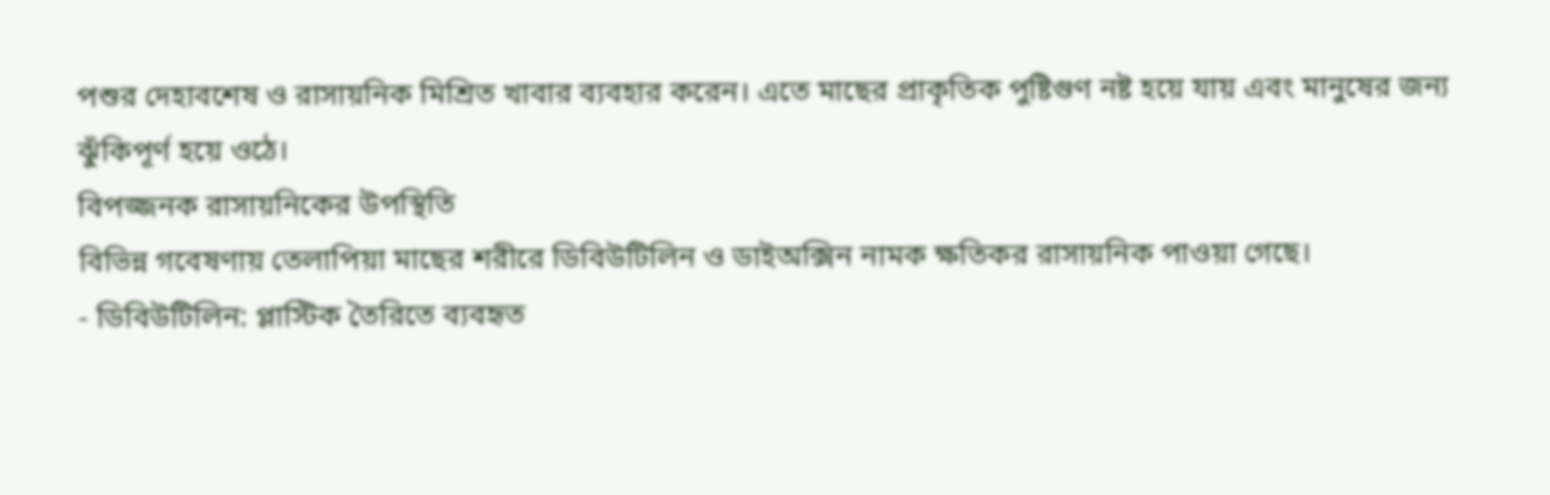পশুর দেহাবশেষ ও রাসায়নিক মিশ্রিত খাবার ব্যবহার করেন। এতে মাছের প্রাকৃতিক পুষ্টিগুণ নষ্ট হয়ে যায় এবং মানুষের জন্য ঝুঁকিপূর্ণ হয়ে ওঠে।
বিপজ্জনক রাসায়নিকের উপস্থিতি
বিভিন্ন গবেষণায় তেলাপিয়া মাছের শরীরে ডিবিউটিলিন ও ডাইঅক্সিন নামক ক্ষতিকর রাসায়নিক পাওয়া গেছে।
- ডিবিউটিলিন: প্লাস্টিক তৈরিতে ব্যবহৃত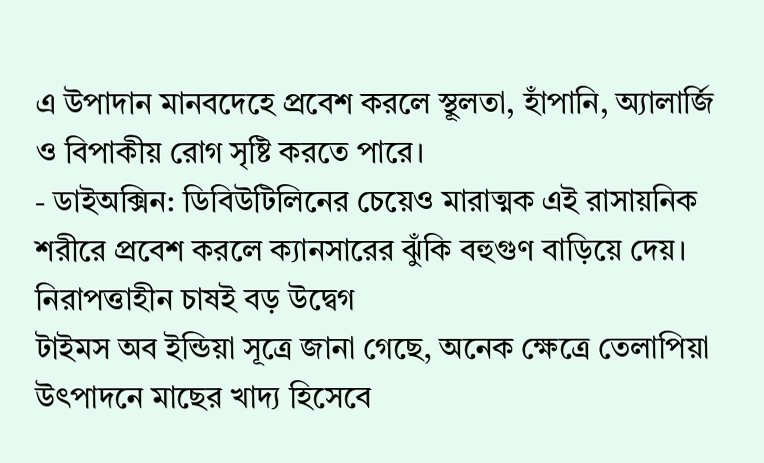এ উপাদান মানবদেহে প্রবেশ করলে স্থূলতা, হাঁপানি, অ্যালার্জি ও বিপাকীয় রোগ সৃষ্টি করতে পারে।
- ডাইঅক্সিন: ডিবিউটিলিনের চেয়েও মারাত্মক এই রাসায়নিক শরীরে প্রবেশ করলে ক্যানসারের ঝুঁকি বহুগুণ বাড়িয়ে দেয়।
নিরাপত্তাহীন চাষই বড় উদ্বেগ
টাইমস অব ইন্ডিয়া সূত্রে জানা গেছে, অনেক ক্ষেত্রে তেলাপিয়া উৎপাদনে মাছের খাদ্য হিসেবে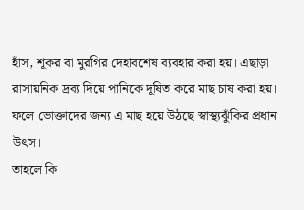হাঁস, শূকর বা মুরগির দেহাবশেষ ব্যবহার করা হয়। এছাড়া রাসায়নিক দ্রব্য দিয়ে পানিকে দূষিত করে মাছ চাষ করা হয়। ফলে ভোক্তাদের জন্য এ মাছ হয়ে উঠছে স্বাস্থ্যঝুঁকির প্রধান উৎস।
তাহলে কি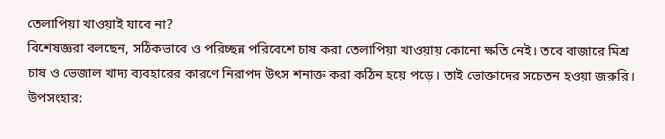তেলাপিয়া খাওয়াই যাবে না?
বিশেষজ্ঞরা বলছেন, সঠিকভাবে ও পরিচ্ছন্ন পরিবেশে চাষ করা তেলাপিয়া খাওয়ায় কোনো ক্ষতি নেই। তবে বাজারে মিশ্র চাষ ও ভেজাল খাদ্য ব্যবহারের কারণে নিরাপদ উৎস শনাক্ত করা কঠিন হয়ে পড়ে। তাই ভোক্তাদের সচেতন হওয়া জরুরি।
উপসংহার: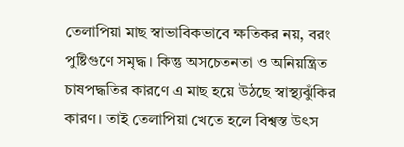তেলাপিয়া মাছ স্বাভাবিকভাবে ক্ষতিকর নয়, বরং পুষ্টিগুণে সমৃদ্ধ। কিন্তু অসচেতনতা ও অনিয়ন্ত্রিত চাষপদ্ধতির কারণে এ মাছ হয়ে উঠছে স্বাস্থ্যঝুঁকির কারণ। তাই তেলাপিয়া খেতে হলে বিশ্বস্ত উৎস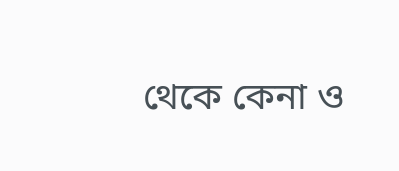থেকে কেনা ও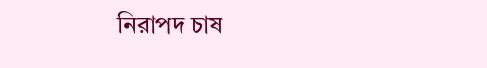নিরাপদ চাষ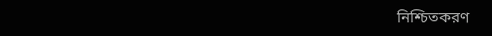নিশ্চিতকরণ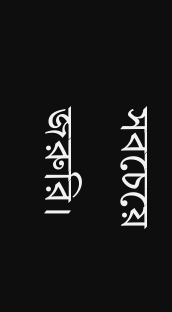সবচেয়ে জরুরি।